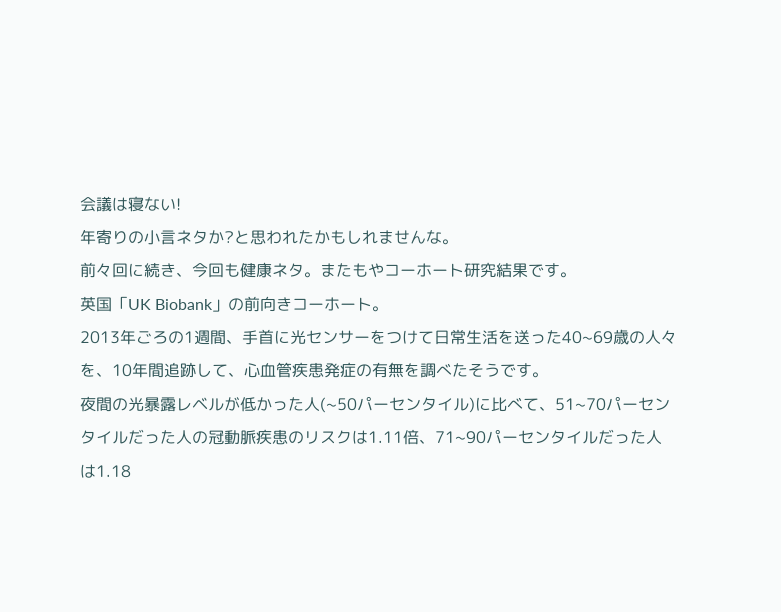会議は寝ない!
年寄りの小言ネタか?と思われたかもしれませんな。
前々回に続き、今回も健康ネタ。またもやコーホート研究結果です。
英国「UK Biobank」の前向きコーホート。
2013年ごろの1週間、手首に光センサーをつけて日常生活を送った40~69歳の人々を、10年間追跡して、心血管疾患発症の有無を調べたそうです。
夜間の光暴露レベルが低かった人(~50パーセンタイル)に比べて、51~70パーセンタイルだった人の冠動脈疾患のリスクは1.11倍、71~90パーセンタイルだった人は1.18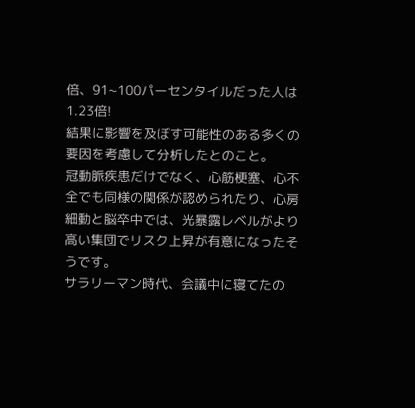倍、91~100パーセンタイルだった人は1.23倍!
結果に影響を及ぼす可能性のある多くの要因を考慮して分析したとのこと。
冠動脈疾患だけでなく、心筋梗塞、心不全でも同様の関係が認められたり、心房細動と脳卒中では、光暴露レベルがより高い集団でリスク上昇が有意になったそうです。
サラリーマン時代、会議中に寝てたの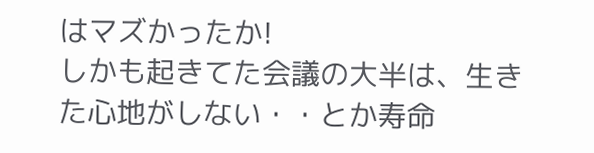はマズかったか!
しかも起きてた会議の大半は、生きた心地がしない・・とか寿命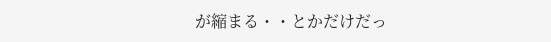が縮まる・・とかだけだっ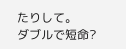たりして。
ダブルで短命?